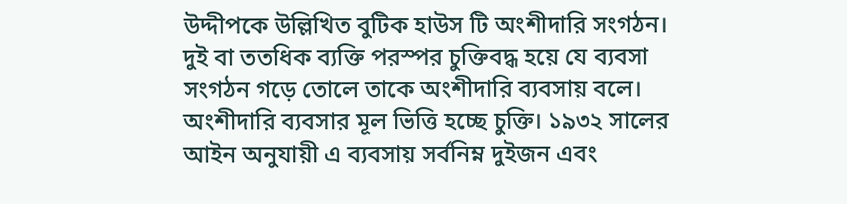উদ্দীপকে উল্লিখিত বুটিক হাউস টি অংশীদারি সংগঠন। দুই বা ততধিক ব্যক্তি পরস্পর চুক্তিবদ্ধ হয়ে যে ব্যবসা সংগঠন গড়ে তোলে তাকে অংশীদারি ব্যবসায় বলে। অংশীদারি ব্যবসার মূল ভিত্তি হচ্ছে চুক্তি। ১৯৩২ সালের আইন অনুযায়ী এ ব্যবসায় সর্বনিম্ন দুইজন এবং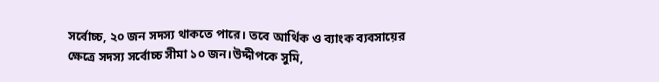সর্বোচ্চ, ২০ জন সদস্য থাকতে পারে। তবে আর্থিক ও ব্যাংক ব্যবসায়ের ক্ষেত্রে সদস্য সর্বোচ্চ সীমা ১০ জন।উদ্দীপকে সুমি,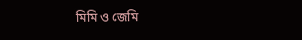মিমি ও জেমি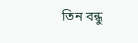তিন বন্ধু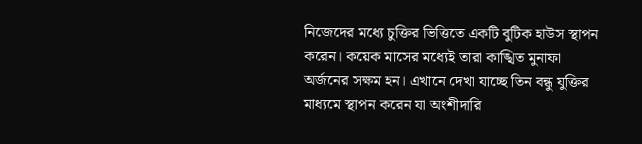নিজেদের মধ্যে চুক্তির ভিত্তিতে একটি বুটিক হাউস স্থাপন করেন। কয়েক মাসের মধ্যেই তারা কাঙ্খিত মুনাফা অর্জনের সক্ষম হন। এখানে দেখা যাচ্ছে তিন বন্ধু যুক্তির মাধ্যমে স্থাপন করেন যা অংশীদারি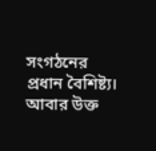সংগঠনের প্রধান বৈশিষ্ট্য। আবার উক্ত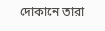দোকানে তারা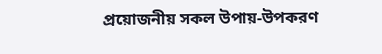প্রয়োজনীয় সকল উপায়-উপকরণ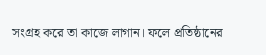সংগ্রহ করে তা কাজে লাগান। ফলে প্রতিষ্ঠানের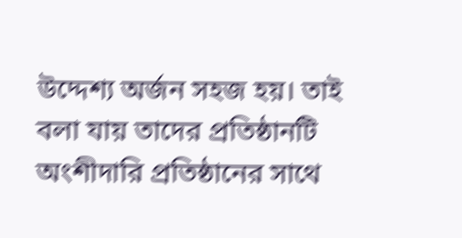উদ্দেশ্য অর্জন সহজ হয়। তাই বলা যায় তাদের প্রতিষ্ঠানটি অংশীদারি প্রতিষ্ঠানের সাথে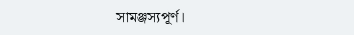সামঞ্জস্যপূর্ণ।